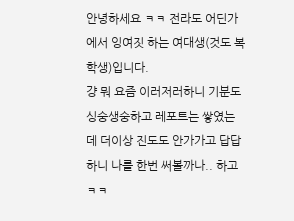안녕하세요 ㅋㅋ 전라도 어딘가에서 잉여짓 하는 여대생(것도 복학생)입니다.
걍 뭐 요즘 이러저러하니 기분도 싱숭생숭하고 레포트는 쌓였는데 더이상 진도도 안가가고 답답하니 나를 한번 써볼까나.. 하고 ㅋㅋ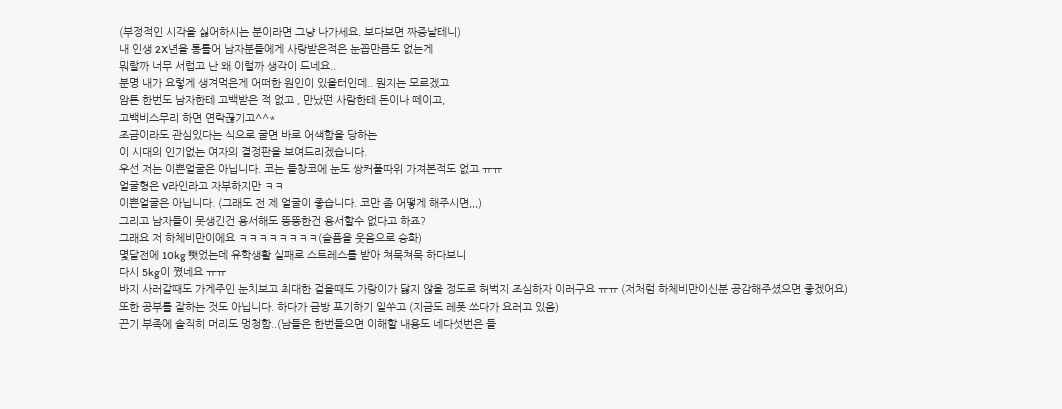(부정적인 시각을 싫어하시는 분이라면 그냥 나가세요. 보다보면 짜증날테니)
내 인생 2X년을 통틀어 남자분들에게 사랑받은적은 눈꼽만큼도 없는게
뭐랄까 너무 서럽고 난 왜 이럴까 생각이 드네요..
분명 내가 요렇게 생겨먹은게 어떠한 원인이 있을터인데.. 뭔지는 모르겠고
암튼 한번도 남자한테 고백받은 적 없고 , 만났떤 사람한테 돈이나 떼이고,
고백비스무리 하면 연락끊기고^^*
조금이라도 관심있다는 식으로 굴면 바로 어색함을 당하는
이 시대의 인기없는 여자의 결정판을 보여드리겠습니다.
우선 저는 이쁜얼굴은 아닙니다. 코는 들창코에 눈도 쌍커풀따위 가져본적도 없고 ㅠㅠ
얼굴형은 V라인라고 자부하지만 ㅋㅋ
이쁜얼굴은 아닙니다. (그래도 전 제 얼굴이 좋습니다. 코만 좀 어떻게 해주시면,,,)
그리고 남자들이 못생긴건 용서해도 뚱뚱한건 용서할수 없다고 하죠?
그래요 저 하체비만이에요 ㅋㅋㅋㅋㅋㅋㅋㅋ(슬픔을 웃음으로 승화)
몇달전에 10kg 뺏었는데 유학생활 실패로 스트레스를 받아 쳐묵쳐묵 하다보니
다시 5kg이 쪘네요 ㅠㅠ
바지 사러갈때도 가게주인 눈치보고 최대한 걸을때도 가랑이가 닳지 않을 정도로 허벅지 조심하자 이러구요 ㅠㅠ (저처럼 하체비만이신분 공감해주셨으면 좋겠어요)
또한 공부를 잘하는 것도 아닙니다. 하다가 금방 포기하기 일쑤고 (지금도 레폿 쓰다가 요러고 있음)
끈기 부족에 솔직히 머리도 멍청함..(남들은 한번들으면 이해할 내용도 네다섯번은 들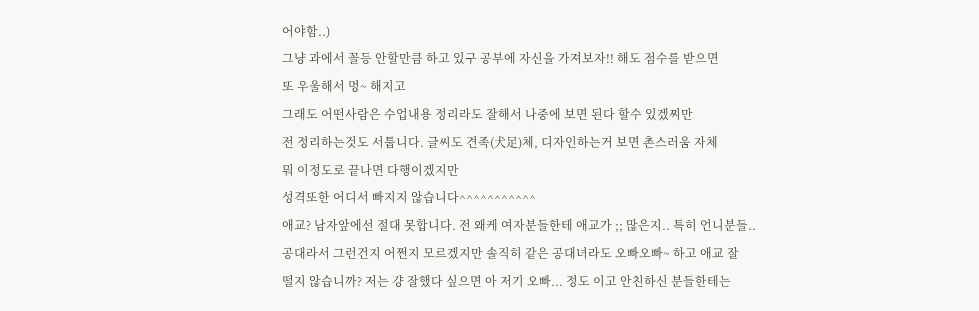어야함..)
그냥 과에서 꼴등 안할만큼 하고 있구 공부에 자신을 가져보자!! 해도 점수를 받으면
또 우울해서 멍~ 해지고
그래도 어떤사람은 수업내용 정리라도 잘해서 나중에 보면 된다 할수 있겠찌만
전 정리하는것도 서툽니다. 글씨도 견족(犬足)체, 디자인하는거 보면 촌스러움 자체
뭐 이정도로 끝나면 다행이겠지만
성격또한 어디서 빠지지 않습니다^^^^^^^^^^^
애교? 남자앞에선 절대 못합니다. 전 왜케 여자분들한테 애교가 ;; 많은지.. 특히 언니분들..
공대라서 그런건지 어쩐지 모르겠지만 솔직히 같은 공대녀라도 오빠오빠~ 하고 애교 잘
떨지 않습니까? 저는 걍 잘했다 싶으면 아 저기 오빠... 정도 이고 안친하신 분들한테는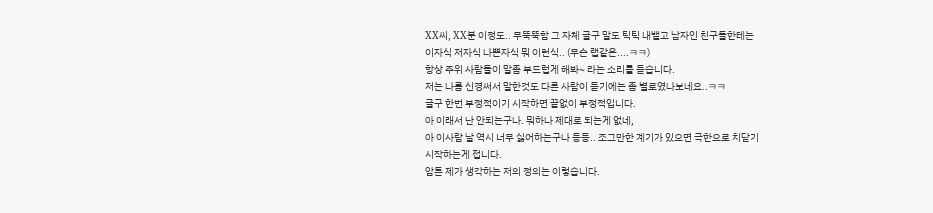XX씨, XX분 이정도.. 무뚝뚝함 그 자체 글구 말도 틱틱 내뱉고 남자인 친구들한테는
이자식 저자식 나쁜자식 뭐 이런식.. (무슨 랩같은....ㅋㅋ)
항상 주위 사람들이 말좀 부드럽게 해봐~ 라는 소리를 듣습니다.
저는 나름 신경써서 말한것도 다른 사람이 듣기에는 좀 별로였나보네요..ㅋㅋ
글구 한번 부정적이기 시작하면 끝없이 부정적입니다.
아 이래서 난 안되는구나. 뭐하나 제대로 되는게 없네,
아 이사람 날 역시 너무 싫어하는구나 등등.. 조그만한 계기가 있으면 극한으로 치닫기
시작하는게 접니다.
암튼 제가 생각하는 저의 정의는 이렇습니다.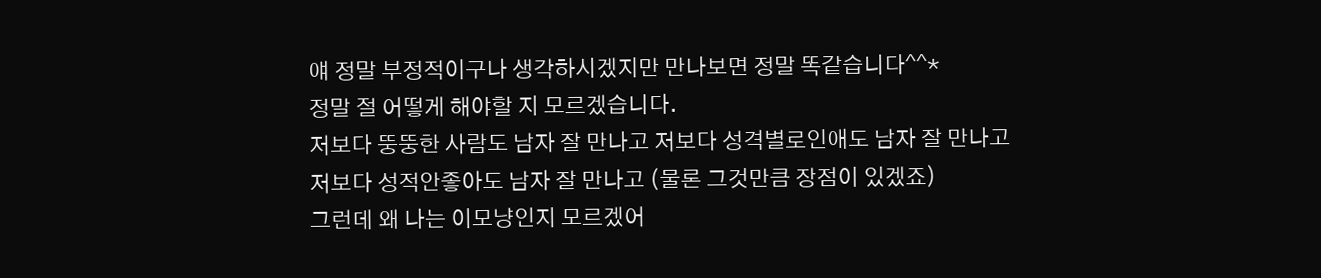얘 정말 부정적이구나 생각하시겠지만 만나보면 정말 똑같습니다^^*
정말 절 어떻게 해야할 지 모르겠습니다.
저보다 뚱뚱한 사람도 남자 잘 만나고 저보다 성격별로인애도 남자 잘 만나고
저보다 성적안좋아도 남자 잘 만나고 (물론 그것만큼 장점이 있겠죠)
그런데 왜 나는 이모냥인지 모르겠어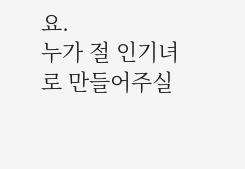요.
누가 절 인기녀로 만들어주실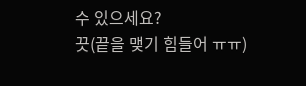수 있으세요?
끗(끝을 맺기 힘들어 ㅠㅠ)